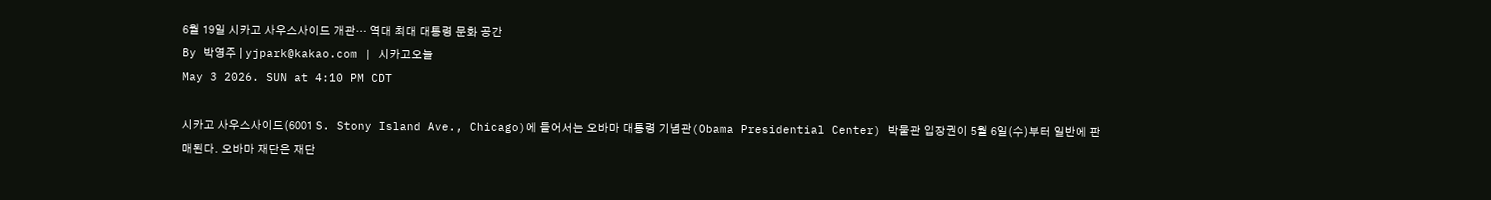6월 19일 시카고 사우스사이드 개관… 역대 최대 대통령 문화 공간
By 박영주 | yjpark@kakao.com | 시카고오늘
May 3 2026. SUN at 4:10 PM CDT

시카고 사우스사이드(6001 S. Stony Island Ave., Chicago)에 들어서는 오바마 대통령 기념관(Obama Presidential Center) 박물관 입장권이 5월 6일(수)부터 일반에 판매된다. 오바마 재단은 재단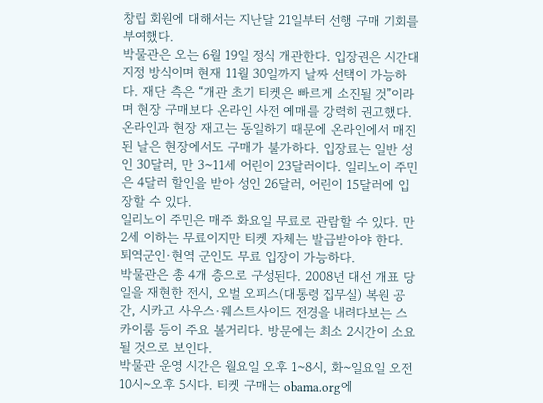창립 회원에 대해서는 지난달 21일부터 선행 구매 기회를 부여했다.
박물관은 오는 6월 19일 정식 개관한다. 입장권은 시간대 지정 방식이며 현재 11월 30일까지 날짜 선택이 가능하다. 재단 측은 “개관 초기 티켓은 빠르게 소진될 것”이라며 현장 구매보다 온라인 사전 예매를 강력히 권고했다.
온라인과 현장 재고는 동일하기 때문에 온라인에서 매진된 날은 현장에서도 구매가 불가하다. 입장료는 일반 성인 30달러, 만 3~11세 어린이 23달러이다. 일리노이 주민은 4달러 할인을 받아 성인 26달러, 어린이 15달러에 입장할 수 있다.
일리노이 주민은 매주 화요일 무료로 관람할 수 있다. 만 2세 이하는 무료이지만 티켓 자체는 발급받아야 한다. 퇴역군인·현역 군인도 무료 입장이 가능하다.
박물관은 총 4개 층으로 구성된다. 2008년 대선 개표 당일을 재현한 전시, 오벌 오피스(대통령 집무실) 복원 공간, 시카고 사우스·웨스트사이드 전경을 내려다보는 스카이룸 등이 주요 볼거리다. 방문에는 최소 2시간이 소요될 것으로 보인다.
박물관 운영 시간은 월요일 오후 1~8시, 화~일요일 오전 10시~오후 5시다. 티켓 구매는 obama.org에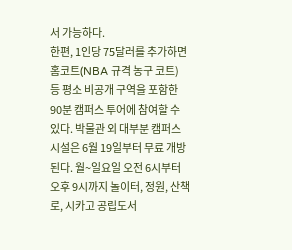서 가능하다.
한편, 1인당 75달러를 추가하면 홈코트(NBA 규격 농구 코트) 등 평소 비공개 구역을 포함한 90분 캠퍼스 투어에 참여할 수 있다. 박물관 외 대부분 캠퍼스 시설은 6월 19일부터 무료 개방된다. 월~일요일 오전 6시부터 오후 9시까지 놀이터, 정원, 산책로, 시카고 공립도서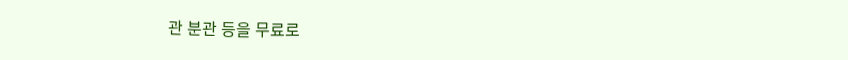관 분관 등을 무료로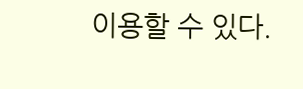이용할 수 있다.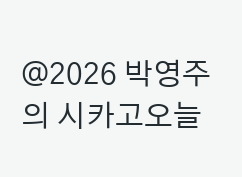@2026 박영주의 시카고오늘